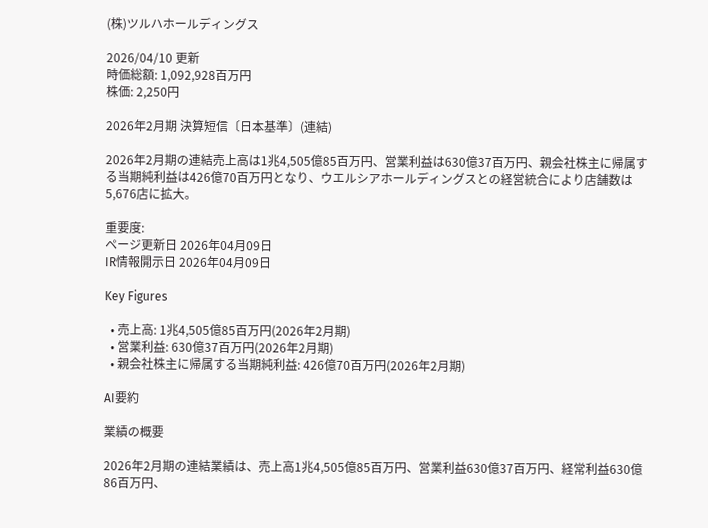(株)ツルハホールディングス

2026/04/10 更新
時価総額: 1,092,928百万円
株価: 2,250円

2026年2月期 決算短信〔日本基準〕(連結)

2026年2月期の連結売上高は1兆4,505億85百万円、営業利益は630億37百万円、親会社株主に帰属する当期純利益は426億70百万円となり、ウエルシアホールディングスとの経営統合により店舗数は5,676店に拡大。

重要度:
ページ更新日 2026年04月09日
IR情報開示日 2026年04月09日

Key Figures

  • 売上高: 1兆4,505億85百万円(2026年2月期)
  • 営業利益: 630億37百万円(2026年2月期)
  • 親会社株主に帰属する当期純利益: 426億70百万円(2026年2月期)

AI要約

業績の概要

2026年2月期の連結業績は、売上高1兆4,505億85百万円、営業利益630億37百万円、経常利益630億86百万円、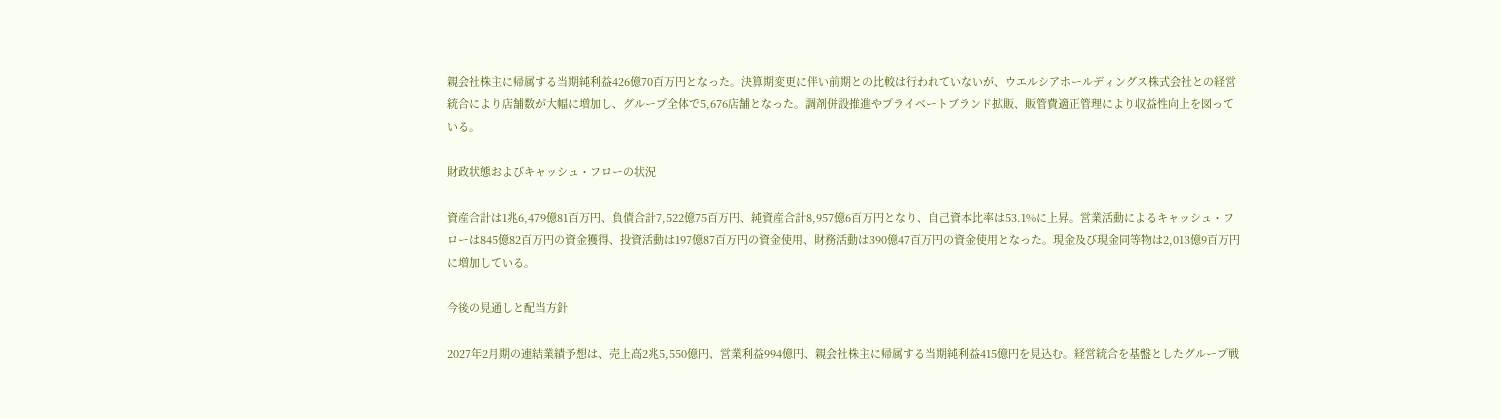親会社株主に帰属する当期純利益426億70百万円となった。決算期変更に伴い前期との比較は行われていないが、ウエルシアホールディングス株式会社との経営統合により店舗数が大幅に増加し、グループ全体で5,676店舗となった。調剤併設推進やプライベートブランド拡販、販管費適正管理により収益性向上を図っている。

財政状態およびキャッシュ・フローの状況

資産合計は1兆6,479億81百万円、負債合計7,522億75百万円、純資産合計8,957億6百万円となり、自己資本比率は53.1%に上昇。営業活動によるキャッシュ・フローは845億82百万円の資金獲得、投資活動は197億87百万円の資金使用、財務活動は390億47百万円の資金使用となった。現金及び現金同等物は2,013億9百万円に増加している。

今後の見通しと配当方針

2027年2月期の連結業績予想は、売上高2兆5,550億円、営業利益994億円、親会社株主に帰属する当期純利益415億円を見込む。経営統合を基盤としたグループ戦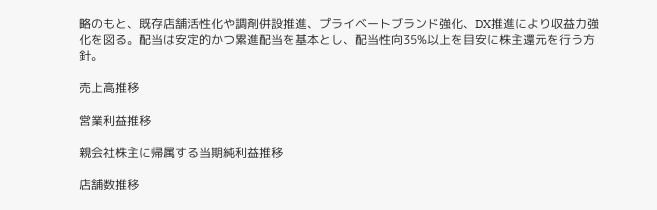略のもと、既存店舗活性化や調剤併設推進、プライベートブランド強化、DX推進により収益力強化を図る。配当は安定的かつ累進配当を基本とし、配当性向35%以上を目安に株主還元を行う方針。

売上高推移

営業利益推移

親会社株主に帰属する当期純利益推移

店舗数推移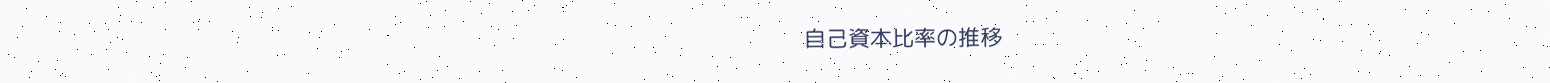自己資本比率の推移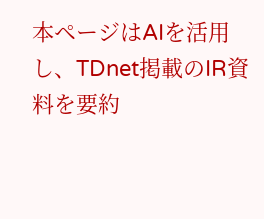本ページはAIを活用し、TDnet掲載のIR資料を要約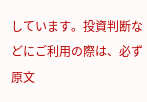しています。投資判断などにご利用の際は、必ず原文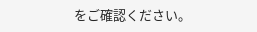をご確認ください。